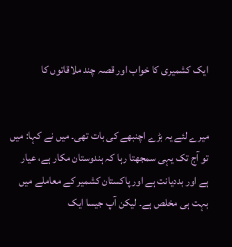ایک کشمیری کا خواب اور قصہ چند ملاقاتوں کا


میرے لئے یہ بڑے اچنبھے کی بات تھی۔ میں نے کہا: میں تو آج تک یہی سمجھتا رہا کہ ہندوستان مکار ہے، عیار ہے اور بددیانت ہے اور پاکستان کشمیر کے معاملے میں بہت ہی مخلص ہے۔ لیکن آپ جیسا ایک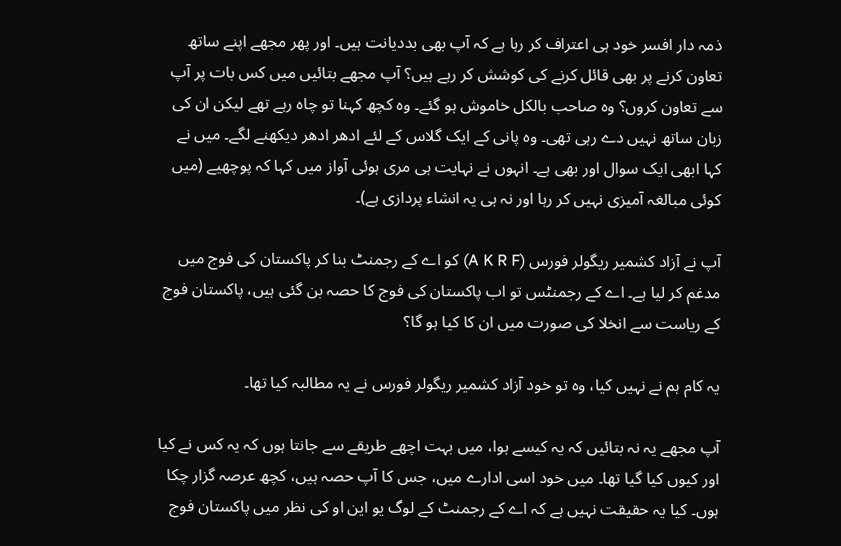ذمہ دار افسر خود ہی اعتراف کر رہا ہے کہ آپ بھی بددیانت ہیں۔ اور پھر مجھے اپنے ساتھ تعاون کرنے پر بھی قائل کرنے کی کوشش کر رہے ہیں؟ آپ مجھے بتائیں میں کس بات پر آپ سے تعاون کروں؟ وہ صاحب بالکل خاموش ہو گئے۔ وہ کچھ کہنا تو چاہ رہے تھے لیکن ان کی زبان ساتھ نہیں دے رہی تھی۔ وہ پانی کے ایک گلاس کے لئے ادھر ادھر دیکھنے لگے۔ میں نے کہا ابھی ایک سوال اور بھی ہے۔ انہوں نے نہایت ہی مری ہوئی آواز میں کہا کہ پوچھیے (میں کوئی مبالغہ آمیزی نہیں کر رہا اور نہ ہی یہ انشاء پردازی ہے)۔

آپ نے آزاد کشمیر ریگولر فورس (A K R F) کو اے کے رجمنٹ بنا کر پاکستان کی فوج میں مدغم کر لیا ہے۔ اے کے رجمنٹس تو اب پاکستان کی فوج کا حصہ بن گئی ہیں، پاکستان فوج کے ریاست سے انخلا کی صورت میں ان کا کیا ہو گا؟

یہ کام ہم نے نہیں کیا، وہ تو خود آزاد کشمیر ریگولر فورس نے یہ مطالبہ کیا تھا۔

آپ مجھے یہ نہ بتائیں کہ یہ کیسے ہوا، میں بہت اچھے طریقے سے جانتا ہوں کہ یہ کس نے کیا اور کیوں کیا گیا تھا۔ میں خود اسی ادارے میں، جس کا آپ حصہ ہیں، کچھ عرصہ گزار چکا ہوں۔ کیا یہ حقیقت نہیں ہے کہ اے کے رجمنٹ کے لوگ یو این او کی نظر میں پاکستان فوج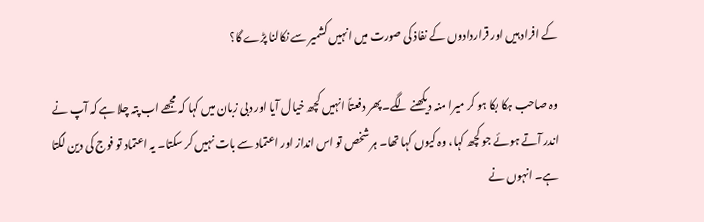کے افراد ہیں اور قراردادوں کے نفاذ کی صورت میں انہیں کشمیر سے نکالنا پڑے گا؟

وہ صاحب ہکا بکا ہو کر میرا منہ دیکھنے لگے۔ پھر دفعتاً انہیں کچھ خیال آیا اور دبی زبان میں کہا کہ مجھے اب پتہ چلا ہے کہ آپ نے اندر آتے ہوئے جو کچھ کہا، وہ کیوں کہا تھا۔ ہر شخص تو اس انداز اور اعتماد سے بات نہیں کر سکتا۔ یہ اعتماد تو فوج کی دین لگتا ہے۔ انہوں نے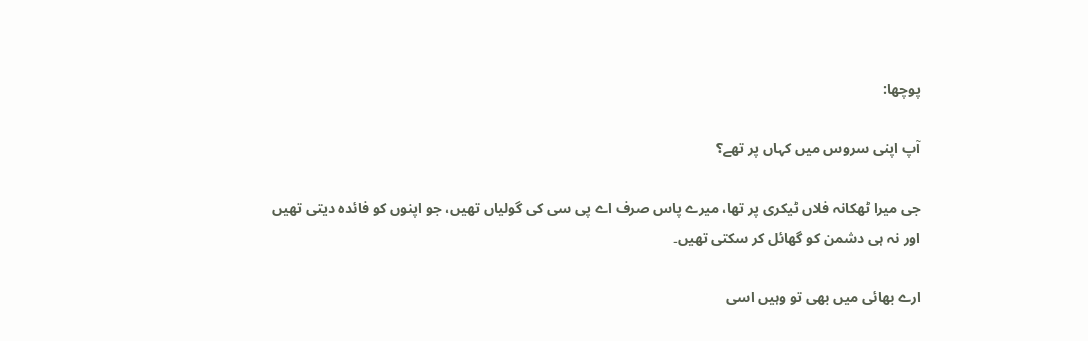پوچھا:

آپ اپنی سروس میں کہاں پر تھے؟

جی میرا ٹھکانہ فلاں ٹیکری پر تھا، میرے پاس صرف اے پی سی کی گولیاں تھیں، جو اپنوں کو فائدہ دیتی تھیں اور نہ ہی دشمن کو گھائل کر سکتی تھیں۔

ارے بھائی میں بھی تو وہیں اسی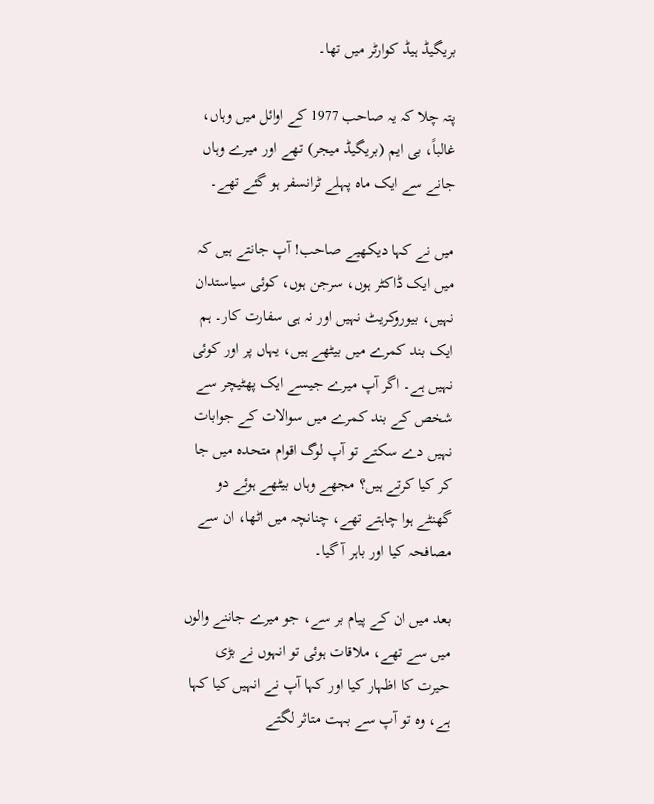بریگیڈ ہیڈ کوارٹر میں تھا۔

پتہ چلا کہ یہ صاحب 1977 کے اوائل میں وہاں، غالباً، بی ایم (بریگیڈ میجر) تھے اور میرے وہاں جانے سے ایک ماہ پہلے ٹرانسفر ہو گئے تھے۔

میں نے کہا دیکھیے صاحب! آپ جانتے ہیں کہ میں ایک ڈاکٹر ہوں، سرجن ہوں، کوئی سیاستدان نہیں، بیوروکریٹ نہیں اور نہ ہی سفارت کار۔ ہم ایک بند کمرے میں بیٹھے ہیں، یہاں پر اور کوئی نہیں ہے۔ اگر آپ میرے جیسے ایک پھٹیچر سے شخص کے بند کمرے میں سوالات کے جوابات نہیں دے سکتے تو آپ لوگ اقوام متحدہ میں جا کر کیا کرتے ہیں؟ مجھے وہاں بیٹھے ہوئے دو گھنٹے ہوا چاہتے تھے، چنانچہ میں اٹھا، ان سے مصافحہ کیا اور باہر آ گیا۔

بعد میں ان کے پیام بر سے، جو میرے جاننے والوں میں سے تھے، ملاقات ہوئی تو انہوں نے بڑی حیرت کا اظہار کیا اور کہا آپ نے انہیں کیا کہا ہے، وہ تو آپ سے بہت متاثر لگتے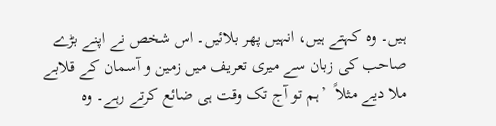ہیں۔ وہ کہتے ہیں، انہیں پھر بلائیں۔ اس شخص نے اپنے بڑے صاحب کی زبان سے میری تعریف میں زمین و آسمان کے قلابے ملا دیے مثلاً  ’ہم تو آج تک وقت ہی ضائع کرتے رہے۔ وہ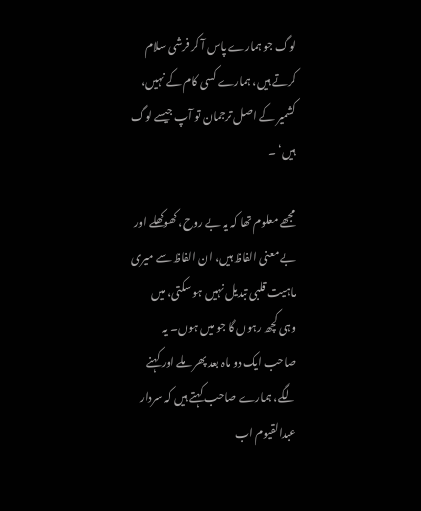لوگ جو ہمارے پاس آ کر فرشی سلام کرتے ہیں، ہمارے کسی کام کے نہیں، کشمیر کے اصل ترجمان تو آپ جیسے لوگ ہیں‘ ۔

مجھے معلوم تھا کہ یہ بے روح، کھوکھلے اور بے معنی الفاظ ہیں، ان الفاظ سے میری ماہیت قلبی تبدیل نہیں ہو سکتی، میں وہی کچھ رہوں گا جو میں ہوں۔ یہ صاحب ایک دو ماہ بعد پھر ملے اور کہنے لگے، ہمارے صاحب کہتے ہیں کہ سردار عبدالقیوم اب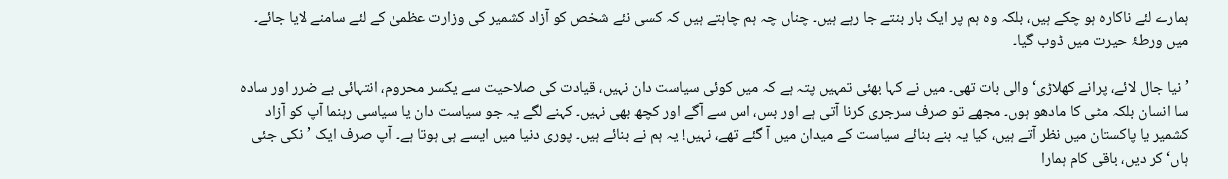ہمارے لئے ناکارہ ہو چکے ہیں، بلکہ وہ ہم پر ایک بار بنتے جا رہے ہیں۔ چناں چہ ہم چاہتے ہیں کہ کسی نئے شخص کو آزاد کشمیر کی وزارت عظمیٰ کے لئے سامنے لایا جائے۔ میں ورطۂ حیرت میں ڈوب گیا۔

’نیا جال لائے، پرانے کھلاڑی‘ والی بات تھی۔ میں نے کہا بھئی تمہیں پتہ ہے کہ میں کوئی سیاست دان نہیں، قیادت کی صلاحیت سے یکسر محروم، انتہائی بے ضرر اور سادہ سا انسان بلکہ مٹی کا مادھو ہوں۔ مجھے تو صرف سرجری کرنا آتی ہے اور بس، اس سے آگے اور کچھ بھی نہیں۔ کہنے لگے یہ جو سیاست دان یا سیاسی رہنما آپ کو آزاد کشمیر یا پاکستان میں نظر آتے ہیں، کیا یہ بنے بنائے سیاست کے میدان میں آ گئے تھے، نہیں! یہ ہم نے بنائے ہیں۔ پوری دنیا میں ایسے ہی ہوتا ہے۔ آپ صرف ایک ’نکی جئی ہاں‘ کر دیں، باقی کام ہمارا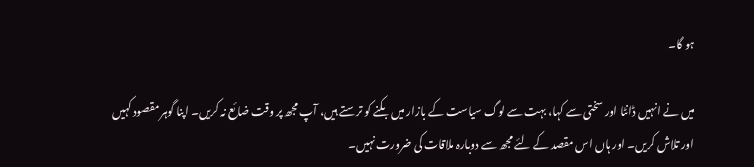ہو گا۔

میں نے انہیں ڈانٹا اور سختی سے کہا، بہت سے لوگ سیاست کے بازار میں بکنے کو ترستے ہیں، آپ مجھ پر وقت ضائع نہ کریں۔ اپنا گوہر مقصود کہیں اور تلاش کریں۔ اور ہاں اس مقصد کے لئے مجھ سے دوبارہ ملاقات کی ضرورت نہیں۔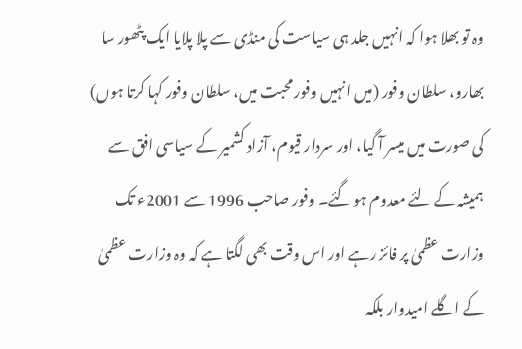وہ تو بھلا ہوا کہ انہیں جلد ہی سیاست کی منڈی سے پلا پلایا ایک پٹھور سا بھارو، سلطان وفور (میں انہیں وفور محبت میں، سلطان وفور کہا کرتا ہوں) کی صورت میں میسر آ گیا، اور سردار قیوم، آزاد کشمیر کے سیاسی افق سے ہمیشہ کے لئے معدوم ہو گئے۔ وفور صاحب 1996 سے 2001ء تک وزارت عظمیٰ پر فائز رہے اور اس وقت بھی لگتا ہے کہ وہ وزارت عظمیٰ کے اگلے امیدوار بلکہ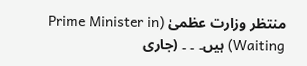منتظر وزارت عظمیٰ (Prime Minister in Waiting) ہیں۔ ۔ ۔ (جاری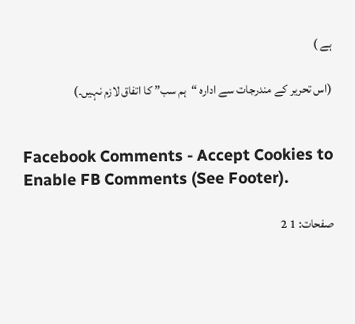ہے )

(اس تحریر کے مندرجات سے ادارہ “ہم سب” کا اتفاق لازم نہیں۔)


Facebook Comments - Accept Cookies to Enable FB Comments (See Footer).

صفحات: 1 2